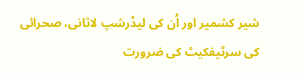شیر کشمیر اور اُن کی لیڈرشپ لاثانی، صحرائی کی سرٹیفکیٹ کی ضرورت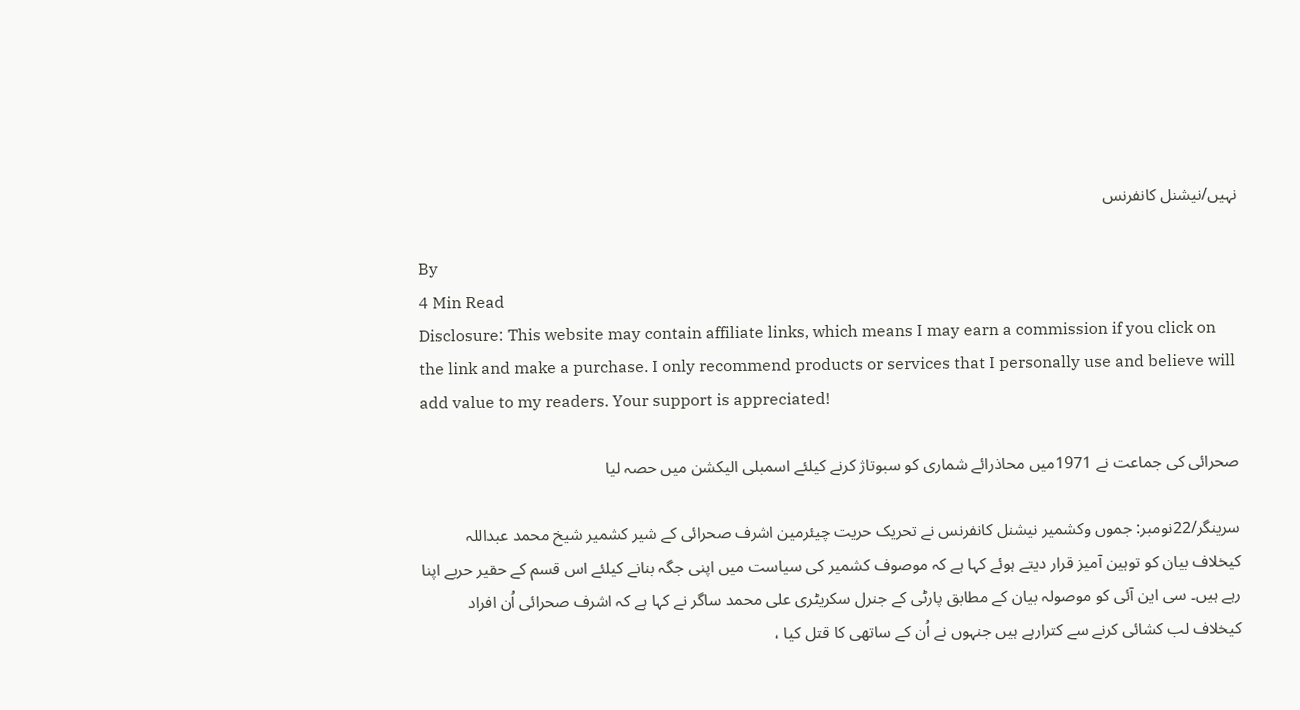نہیں/نیشنل کانفرنس

By
4 Min Read
Disclosure: This website may contain affiliate links, which means I may earn a commission if you click on the link and make a purchase. I only recommend products or services that I personally use and believe will add value to my readers. Your support is appreciated!

صحرائی کی جماعت نے 1971میں محاذرائے شماری کو سبوتاژ کرنے کیلئے اسمبلی الیکشن میں حصہ لیا

سرینگر/22نومبر: جموں وکشمیر نیشنل کانفرنس نے تحریک حریت چیئرمین اشرف صحرائی کے شیر کشمیر شیخ محمد عبداللہ کیخلاف بیان کو توہین آمیز قرار دیتے ہوئے کہا ہے کہ موصوف کشمیر کی سیاست میں اپنی جگہ بنانے کیلئے اس قسم کے حقیر حربے اپنا رہے ہیں۔ سی این آئی کو موصولہ بیان کے مطابق پارٹی کے جنرل سکریٹری علی محمد ساگر نے کہا ہے کہ اشرف صحرائی اُن افراد کیخلاف لب کشائی کرنے سے کترارہے ہیں جنہوں نے اُن کے ساتھی کا قتل کیا ،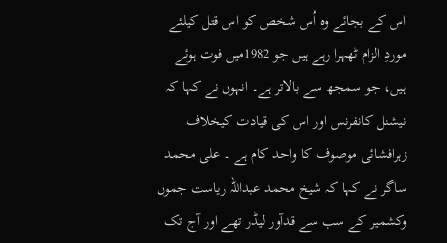اس کے بجائے وہ اُس شخص کو اس قتل کیلئے موردِ الزام ٹھہرا رہے ہیں جو 1982میں فوت ہوئے ہیں، جو سمجھ سے بالاتر ہے۔ انہوں نے کہا کہ نیشنل کانفرنس اور اس کی قیادت کیخلاف زہرافشائی موصوف کا واحد کام ہے ۔ علی محمد ساگر نے کہا کہ شیخ محمد عبداللہ ریاست جموں وکشمیر کے سب سے قدآور لیڈر تھے اور آج تک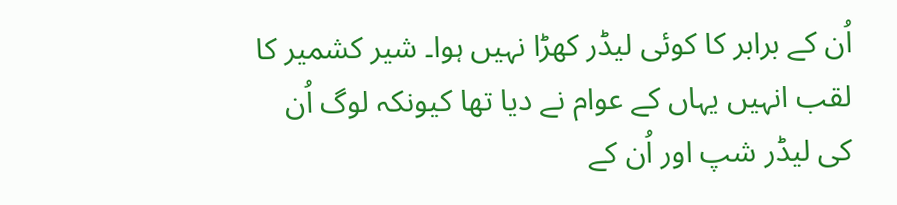اُن کے برابر کا کوئی لیڈر کھڑا نہیں ہوا۔ شیر کشمیر کا لقب انہیں یہاں کے عوام نے دیا تھا کیونکہ لوگ اُن کی لیڈر شپ اور اُن کے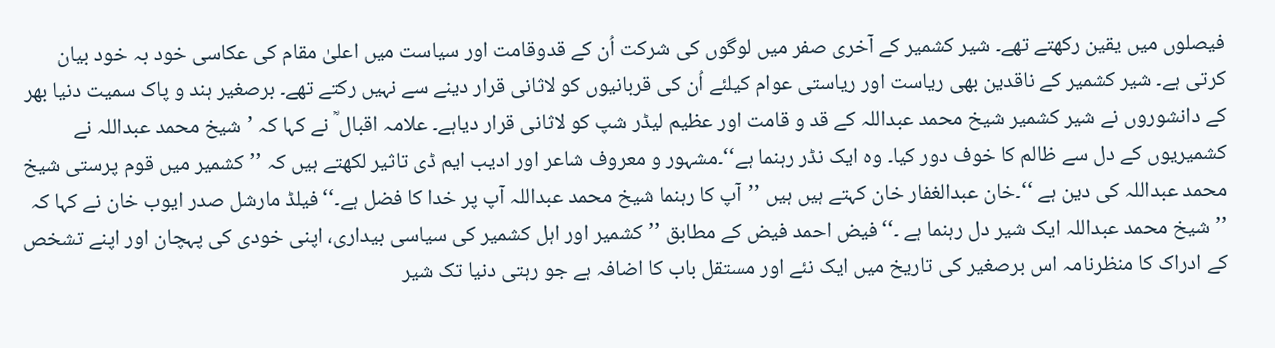فیصلوں میں یقین رکھتے تھے۔ شیر کشمیر کے آخری صفر میں لوگوں کی شرکت اُن کے قدوقامت اور سیاست میں اعلیٰ مقام کی عکاسی خود بہ خود بیان کرتی ہے۔ شیر کشمیر کے ناقدین بھی ریاست اور ریاستی عوام کیلئے اُن کی قربانیوں کو لاثانی قرار دینے سے نہیں رکتے تھے۔ برصغیر ہند و پاک سمیت دنیا بھر کے دانشوروں نے شیر کشمیر شیخ محمد عبداللہ کے قد و قامت اور عظیم لیڈر شپ کو لاثانی قرار دیاہے۔ علامہ اقبال ؒ نے کہا کہ ’شیخ محمد عبداللہ نے کشمیریوں کے دل سے ظالم کا خوف دور کیا۔ وہ ایک نڈر رہنما ہے‘‘۔مشہور و معروف شاعر اور ادیب ایم ڈی تاثیر لکھتے ہیں کہ ’’کشمیر میں قوم پرستی شیخ محمد عبداللہ کی دین ہے ‘‘۔خان عبدالغفار خان کہتے ہیں ہیں ’’آپ کا رہنما شیخ محمد عبداللہ آپ پر خدا کا فضل ہے۔‘‘فیلڈ مارشل صدر ایوب خان نے کہا کہ ’’شیخ محمد عبداللہ ایک شیر دل رہنما ہے ۔‘‘فیض احمد فیض کے مطابق ’’کشمیر اور اہل کشمیر کی سیاسی بیداری، اپنی خودی کی پہچان اور اپنے تشخص کے ادراک کا منظرنامہ اس برصغیر کی تاریخ میں ایک نئے اور مستقل باب کا اضافہ ہے جو رہتی دنیا تک شیر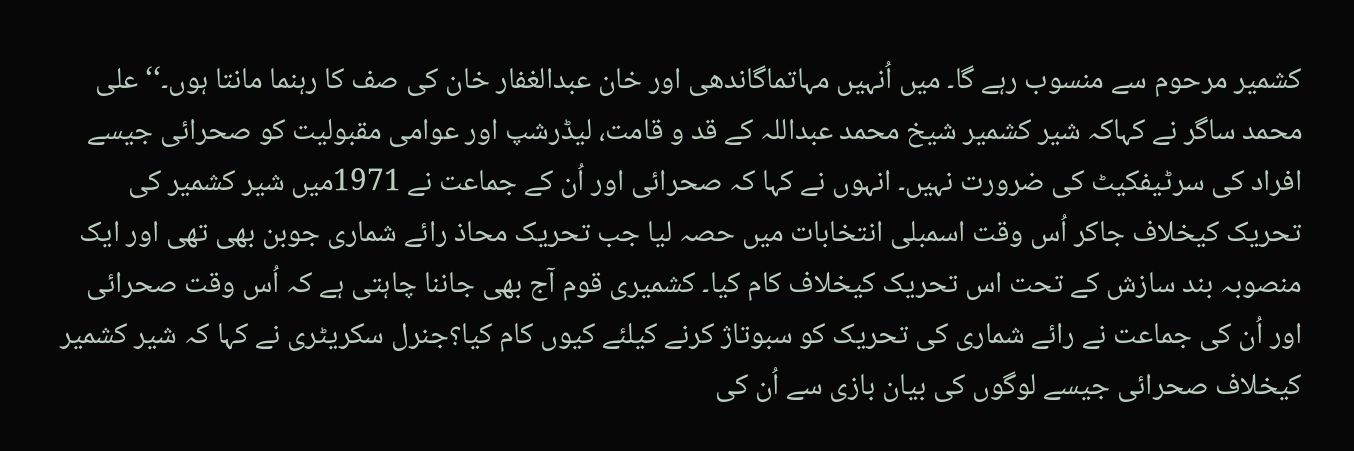کشمیر مرحوم سے منسوب رہے گا۔ میں اُنہیں مہاتماگاندھی اور خان عبدالغفار خان کی صف کا رہنما مانتا ہوں۔‘‘ علی محمد ساگر نے کہاکہ شیر کشمیر شیخ محمد عبداللہ کے قد و قامت، لیڈرشپ اور عوامی مقبولیت کو صحرائی جیسے افراد کی سرٹیفکیٹ کی ضرورت نہیں۔ انہوں نے کہا کہ صحرائی اور اُن کے جماعت نے 1971میں شیر کشمیر کی تحریک کیخلاف جاکر اُس وقت اسمبلی انتخابات میں حصہ لیا جب تحریک محاذ رائے شماری جوبن بھی تھی اور ایک منصوبہ بند سازش کے تحت اس تحریک کیخلاف کام کیا۔ کشمیری قوم آج بھی جاننا چاہتی ہے کہ اُس وقت صحرائی اور اُن کی جماعت نے رائے شماری کی تحریک کو سبوتاژ کرنے کیلئے کیوں کام کیا؟جنرل سکریٹری نے کہا کہ شیر کشمیر کیخلاف صحرائی جیسے لوگوں کی بیان بازی سے اُن کی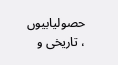حصولیابیوں ، تاریخی و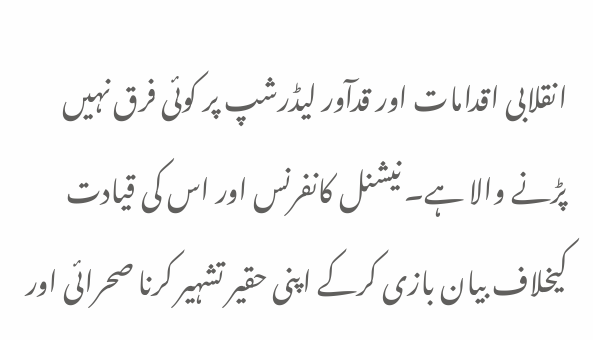انقلابی اقدامات اور قدآور لیڈرشپ پر کوئی فرق نہیں پڑنے والا ہے۔ نیشنل کانفرنس اور اس کی قیادت کیخلاف بیان بازی کرکے اپنی حقیر تشہیر کرنا صحرائی اور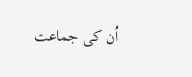اُن کی جماعت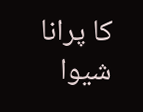کا پرانا شیوا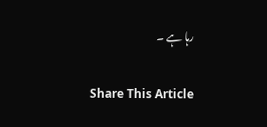رہا ہے ۔

Share This Article